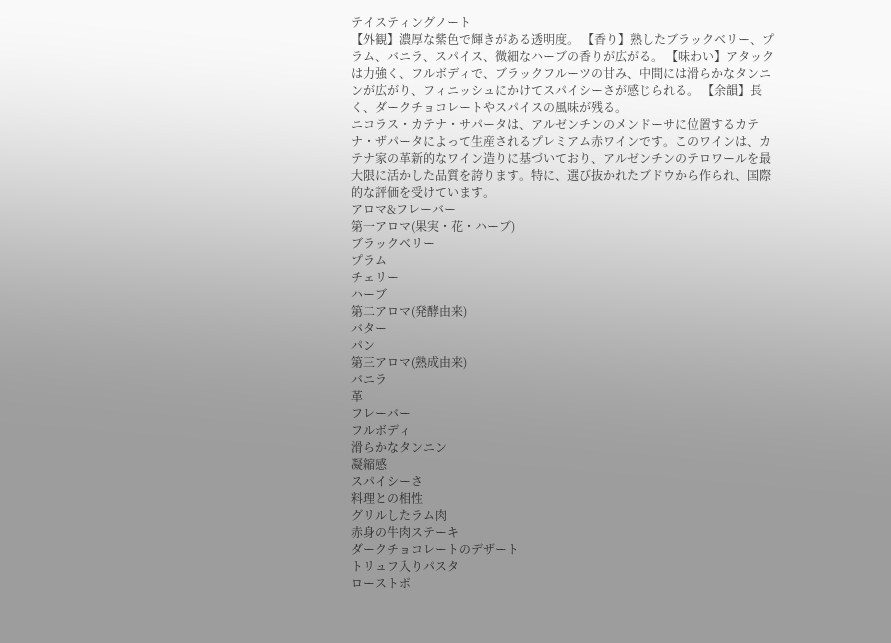テイスティングノート
【外観】濃厚な紫色で輝きがある透明度。 【香り】熟したブラックベリー、プラム、バニラ、スパイス、微細なハーブの香りが広がる。 【味わい】アタックは力強く、フルボディで、ブラックフルーツの甘み、中間には滑らかなタンニンが広がり、フィニッシュにかけてスパイシーさが感じられる。 【余韻】長く、ダークチョコレートやスパイスの風味が残る。
ニコラス・カテナ・サパータは、アルゼンチンのメンドーサに位置するカテナ・ザパータによって生産されるプレミアム赤ワインです。このワインは、カテナ家の革新的なワイン造りに基づいており、アルゼンチンのテロワールを最大限に活かした品質を誇ります。特に、選び抜かれたブドウから作られ、国際的な評価を受けています。
アロマ&フレーバー
第一アロマ(果実・花・ハーブ)
ブラックベリー
プラム
チェリー
ハーブ
第二アロマ(発酵由来)
バター
パン
第三アロマ(熟成由来)
バニラ
革
フレーバー
フルボディ
滑らかなタンニン
凝縮感
スパイシーさ
料理との相性
グリルしたラム肉
赤身の牛肉ステーキ
ダークチョコレートのデザート
トリュフ入りパスタ
ローストポ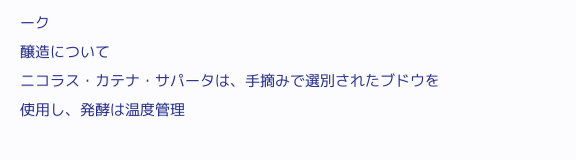ーク
醸造について
ニコラス・カテナ・サパータは、手摘みで選別されたブドウを使用し、発酵は温度管理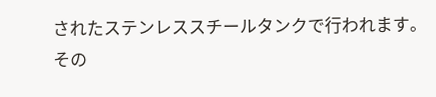されたステンレススチールタンクで行われます。その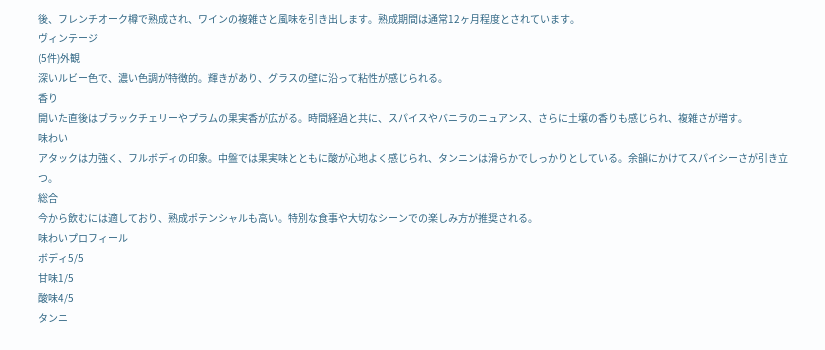後、フレンチオーク樽で熟成され、ワインの複雑さと風味を引き出します。熟成期間は通常12ヶ月程度とされています。
ヴィンテージ
(5件)外観
深いルビー色で、濃い色調が特徴的。輝きがあり、グラスの壁に沿って粘性が感じられる。
香り
開いた直後はブラックチェリーやプラムの果実香が広がる。時間経過と共に、スパイスやバニラのニュアンス、さらに土壌の香りも感じられ、複雑さが増す。
味わい
アタックは力強く、フルボディの印象。中盤では果実味とともに酸が心地よく感じられ、タンニンは滑らかでしっかりとしている。余韻にかけてスパイシーさが引き立つ。
総合
今から飲むには適しており、熟成ポテンシャルも高い。特別な食事や大切なシーンでの楽しみ方が推奨される。
味わいプロフィール
ボディ5/5
甘味1/5
酸味4/5
タンニ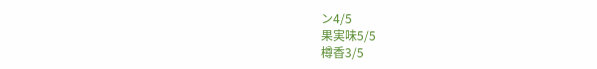ン4/5
果実味5/5
樽香3/5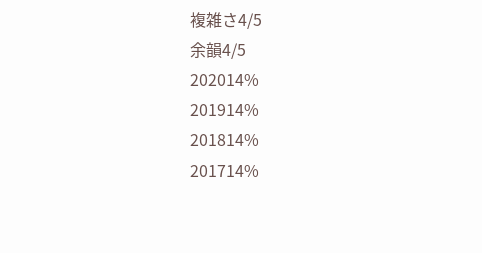複雑さ4/5
余韻4/5
202014%
201914%
201814%
201714%